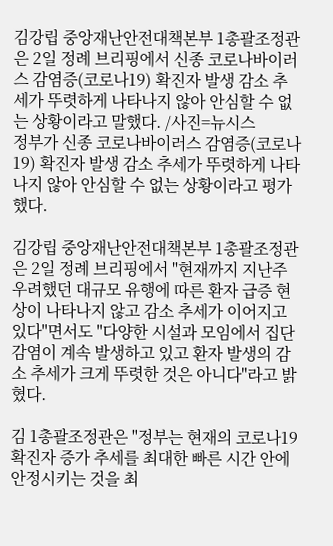김강립 중앙재난안전대책본부 1총괄조정관은 2일 정례 브리핑에서 신종 코로나바이러스 감염증(코로나19) 확진자 발생 감소 추세가 뚜렷하게 나타나지 않아 안심할 수 없는 상황이라고 말했다. /사진=뉴시스
정부가 신종 코로나바이러스 감염증(코로나19) 확진자 발생 감소 추세가 뚜렷하게 나타나지 않아 안심할 수 없는 상황이라고 평가했다.

김강립 중앙재난안전대책본부 1총괄조정관은 2일 정례 브리핑에서 "현재까지 지난주 우려했던 대규모 유행에 따른 환자 급증 현상이 나타나지 않고 감소 추세가 이어지고 있다"면서도 "다양한 시설과 모임에서 집단감염이 계속 발생하고 있고 환자 발생의 감소 추세가 크게 뚜렷한 것은 아니다"라고 밝혔다.

김 1총괄조정관은 "정부는 현재의 코로나19 확진자 증가 추세를 최대한 빠른 시간 안에 안정시키는 것을 최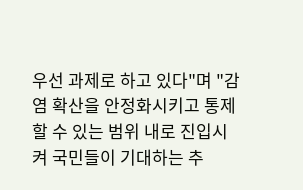우선 과제로 하고 있다"며 "감염 확산을 안정화시키고 통제할 수 있는 범위 내로 진입시켜 국민들이 기대하는 추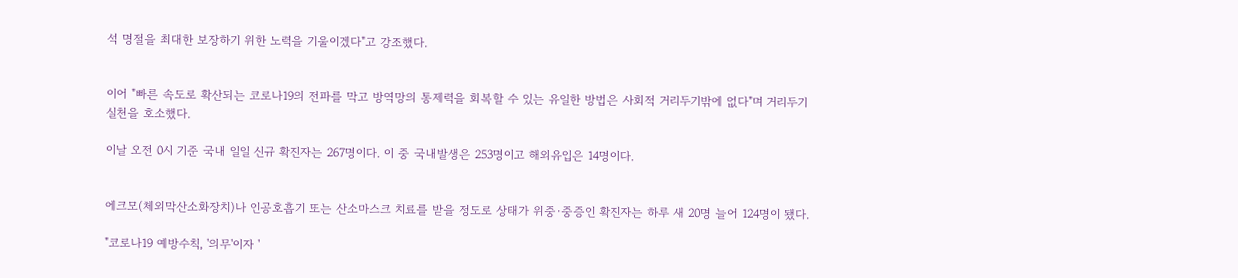석 명절을 최대한 보장하기 위한 노력을 기울이겠다"고 강조했다.


이어 "빠른 속도로 확산되는 코로나19의 전파를 막고 방역망의 통제력을 회복할 수 있는 유일한 방법은 사회적 거리두기밖에 없다"며 거리두기 실천을 호소했다.

이날 오전 0시 기준 국내 일일 신규 확진자는 267명이다. 이 중 국내발생은 253명이고 해외유입은 14명이다.


에크모(체외막산소화장치)나 인공호흡기 또는 산소마스크 치료를 받을 정도로 상태가 위중·중증인 확진자는 하루 새 20명 늘어 124명이 됐다.

"코로나19 예방수칙, '의무'이자 '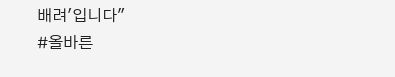배려'입니다"
#올바른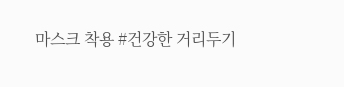마스크 착용 #건강한 거리두기